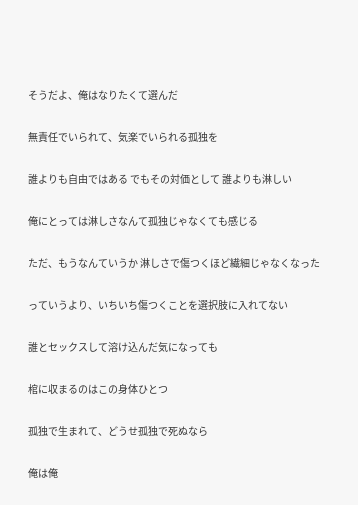そうだよ、俺はなりたくて選んだ

無責任でいられて、気楽でいられる孤独を

誰よりも自由ではある でもその対価として 誰よりも淋しい

俺にとっては淋しさなんて孤独じゃなくても感じる

ただ、もうなんていうか 淋しさで傷つくほど繊細じゃなくなった

っていうより、いちいち傷つくことを選択肢に入れてない

誰とセックスして溶け込んだ気になっても

棺に収まるのはこの身体ひとつ

孤独で生まれて、どうせ孤独で死ぬなら

俺は俺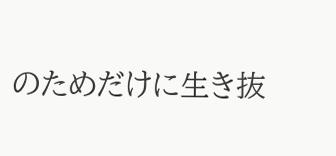のためだけに生き抜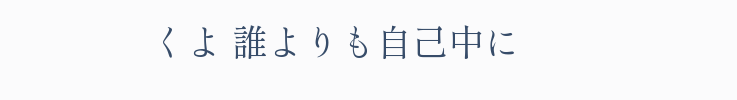くよ 誰よりも自己中に